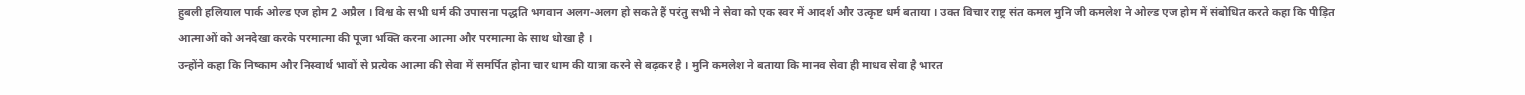हुबली हलियाल पार्क ओल्ड एज होम 2 अप्रैल । विश्व के सभी धर्म की उपासना पद्धति भगवान अलग-अलग हो सकते हैं परंतु सभी ने सेवा को एक स्वर में आदर्श और उत्कृष्ट धर्म बताया । उक्त विचार राष्ट्र संत कमल मुनि जी कमलेश ने ओल्ड एज होम में संबोधित करते कहा कि पीड़ित आत्माओं को अनदेखा करके परमात्मा की पूजा भक्ति करना आत्मा और परमात्मा के साथ धोखा है ।
उन्होंने कहा कि निष्काम और निस्वार्थ भावों से प्रत्येक आत्मा की सेवा में समर्पित होना चार धाम की यात्रा करने से बढ़कर है । मुनि कमलेश ने बताया कि मानव सेवा ही माधव सेवा है भारत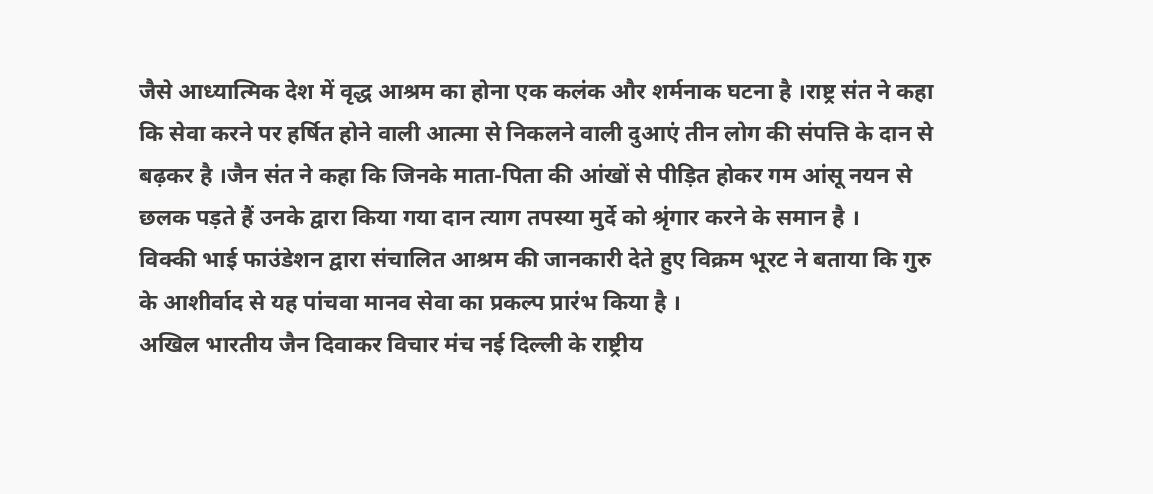जैसे आध्यात्मिक देश में वृद्ध आश्रम का होना एक कलंक और शर्मनाक घटना है ।राष्ट्र संत ने कहा कि सेवा करने पर हर्षित होने वाली आत्मा से निकलने वाली दुआएं तीन लोग की संपत्ति के दान से बढ़कर है ।जैन संत ने कहा कि जिनके माता-पिता की आंखों से पीड़ित होकर गम आंसू नयन से छलक पड़ते हैं उनके द्वारा किया गया दान त्याग तपस्या मुर्दे को श्रृंगार करने के समान है ।
विक्की भाई फाउंडेशन द्वारा संचालित आश्रम की जानकारी देते हुए विक्रम भूरट ने बताया कि गुरु के आशीर्वाद से यह पांचवा मानव सेवा का प्रकल्प प्रारंभ किया है ।
अखिल भारतीय जैन दिवाकर विचार मंच नई दिल्ली के राष्ट्रीय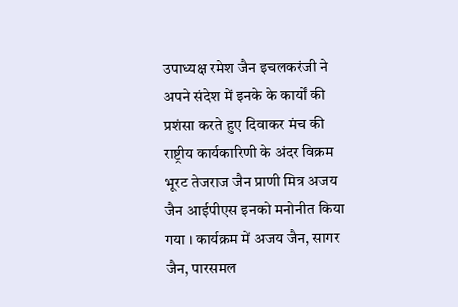उपाध्यक्ष रमेश जैन इचलकरंजी ने अपने संदेश में इनके के कार्यों की प्रशंसा करते हुए दिवाकर मंच की राष्ट्रीय कार्यकारिणी के अंदर विक्रम भूरट तेजराज जैन प्राणी मित्र अजय जैन आईपीएस इनको मनोनीत किया गया । कार्यक्रम में अजय जैन, सागर जैन, पारसमल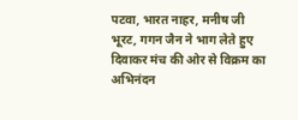पटवा, भारत नाहर, मनीष जी भूरट, गगन जैन ने भाग लेते हुए दिवाकर मंच की ओर से विक्रम का अभिनंदन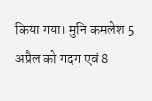किया गया। मुनि कमलेश 5 अप्रैल को गदग एवं 8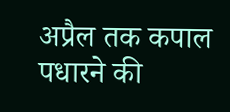अप्रैल तक कपाल पधारने की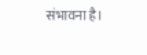संभावना है।